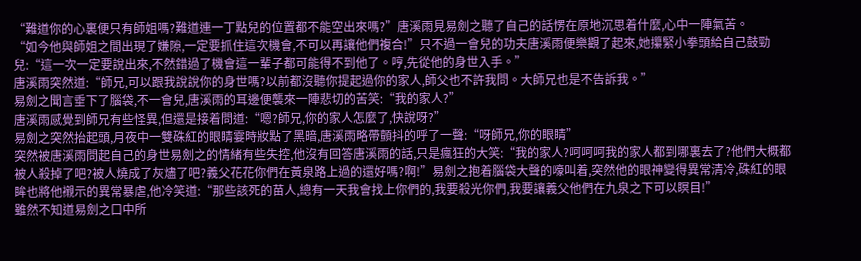“難道你的心裏便只有師姐嗎?難道連一丁點兒的位置都不能空出來嗎?”唐溪雨見易劍之聽了自己的話愣在原地沉思着什麼,心中一陣氣苦。
“如今他與師姐之間出現了嫌隙,一定要抓住這次機會,不可以再讓他們複合!”只不過一會兒的功夫唐溪雨便樂觀了起來,她攥緊小拳頭給自己鼓勁兒:“這一次一定要說出來,不然錯過了機會這一輩子都可能得不到他了。哼,先從他的身世入手。”
唐溪雨突然道:“師兄,可以跟我說說你的身世嗎?以前都沒聽你提起過你的家人,師父也不許我問。大師兄也是不告訴我。”
易劍之聞言垂下了腦袋,不一會兒,唐溪雨的耳邊便襲來一陣悲切的苦笑:“我的家人?”
唐溪雨感覺到師兄有些怪異,但還是接着問道:“嗯?師兄,你的家人怎麼了,快說呀?”
易劍之突然抬起頭,月夜中一雙硃紅的眼睛霎時妝點了黑暗,唐溪雨略帶顫抖的呼了一聲:“呀師兄,你的眼睛”
突然被唐溪雨問起自己的身世易劍之的情緒有些失控,他沒有回答唐溪雨的話,只是瘋狂的大笑:“我的家人?呵呵呵我的家人都到哪裏去了?他們大概都被人殺掉了吧?被人燒成了灰燼了吧?義父花花你們在黃泉路上過的還好嗎?啊!”易劍之抱着腦袋大聲的嚎叫着,突然他的眼神變得異常清冷,硃紅的眼眸也將他襯示的異常暴虐,他冷笑道:“那些該死的苗人,總有一天我會找上你們的,我要殺光你們,我要讓義父他們在九泉之下可以瞑目!”
雖然不知道易劍之口中所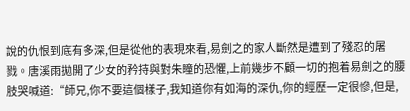說的仇恨到底有多深,但是從他的表現來看,易劍之的家人斷然是遭到了殘忍的屠戮。唐溪雨拋開了少女的矜持與對朱瞳的恐懼,上前幾步不顧一切的抱着易劍之的腰肢哭喊道:“師兄,你不要這個樣子,我知道你有如海的深仇,你的經歷一定很慘,但是,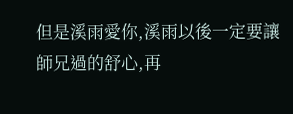但是溪雨愛你,溪雨以後一定要讓師兄過的舒心,再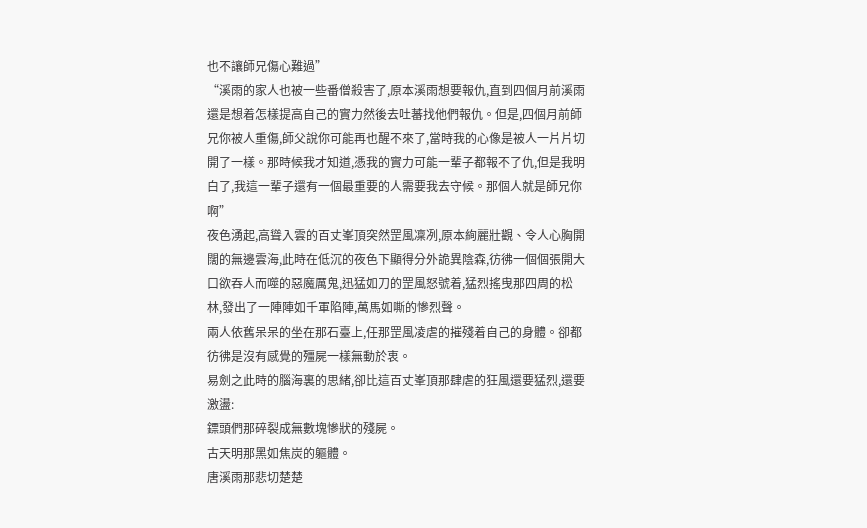也不讓師兄傷心難過”
“溪雨的家人也被一些番僧殺害了,原本溪雨想要報仇,直到四個月前溪雨還是想着怎樣提高自己的實力然後去吐蕃找他們報仇。但是,四個月前師兄你被人重傷,師父說你可能再也醒不來了,當時我的心像是被人一片片切開了一樣。那時候我才知道,憑我的實力可能一輩子都報不了仇,但是我明白了,我這一輩子還有一個最重要的人需要我去守候。那個人就是師兄你啊”
夜色湧起,高聳入雲的百丈峯頂突然罡風凜冽,原本絢麗壯觀、令人心胸開闊的無邊雲海,此時在低沉的夜色下顯得分外詭異陰森,彷彿一個個張開大口欲吞人而噬的惡魔厲鬼,迅猛如刀的罡風怒號着,猛烈搖曳那四周的松林,發出了一陣陣如千軍陷陣,萬馬如嘶的慘烈聲。
兩人依舊呆呆的坐在那石臺上,任那罡風凌虐的摧殘着自己的身體。卻都彷彿是沒有感覺的殭屍一樣無動於衷。
易劍之此時的腦海裏的思緒,卻比這百丈峯頂那肆虐的狂風還要猛烈,還要激盪:
鏢頭們那碎裂成無數塊慘狀的殘屍。
古天明那黑如焦炭的軀體。
唐溪雨那悲切楚楚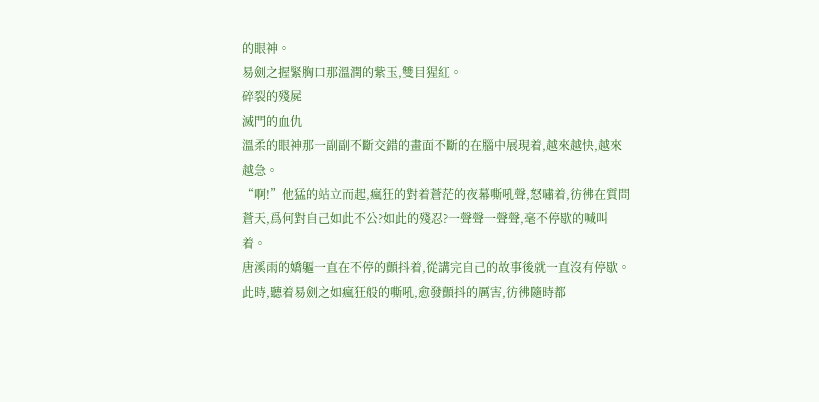的眼神。
易劍之握緊胸口那溫潤的紫玉,雙目猩紅。
碎裂的殘屍
滅門的血仇
溫柔的眼神那一副副不斷交錯的畫面不斷的在腦中展現着,越來越快,越來越急。
“啊!”他猛的站立而起,瘋狂的對着蒼茫的夜幕嘶吼聲,怒嘯着,彷彿在質問蒼天,爲何對自己如此不公?如此的殘忍?一聲聲一聲聲,毫不停歇的喊叫着。
唐溪雨的嬌軀一直在不停的顫抖着,從講完自己的故事後就一直沒有停歇。此時,聽着易劍之如瘋狂般的嘶吼,愈發顫抖的厲害,彷彿隨時都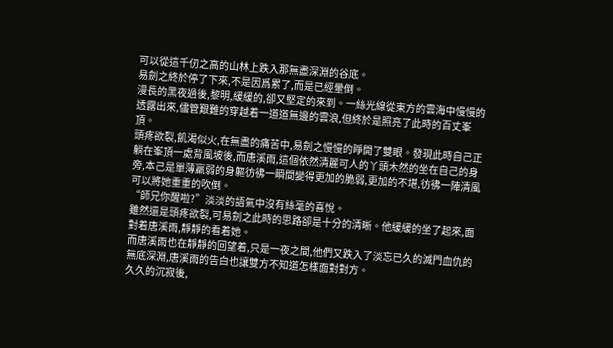可以從這千仞之高的山林上跌入那無盡深淵的谷底。
易劍之終於停了下來,不是因爲累了,而是已經暈倒。
漫長的黑夜過後,黎明,緩緩的,卻又堅定的來到。一絲光線從東方的雲海中慢慢的透露出來,儘管艱難的穿越着一道道無邊的雲浪,但終於是照亮了此時的百丈峯頂。
頭疼欲裂,飢渴似火,在無盡的痛苦中,易劍之慢慢的睜開了雙眼。發現此時自己正躺在峯頂一處背風坡後,而唐溪雨,這個依然清麗可人的丫頭木然的坐在自己的身旁,本己是單薄羸弱的身軀彷彿一瞬間變得更加的脆弱,更加的不堪,彷彿一陣清風可以將她重重的吹倒。
“師兄你醒啦?”淡淡的語氣中沒有絲毫的喜悅。
雖然還是頭疼欲裂,可易劍之此時的思路卻是十分的清晰。他緩緩的坐了起來,面對着唐溪雨,靜靜的看着她。
而唐溪雨也在靜靜的回望着,只是一夜之間,他們又跌入了淡忘已久的滅門血仇的無底深淵,唐溪雨的告白也讓雙方不知道怎樣面對對方。
久久的沉寂後,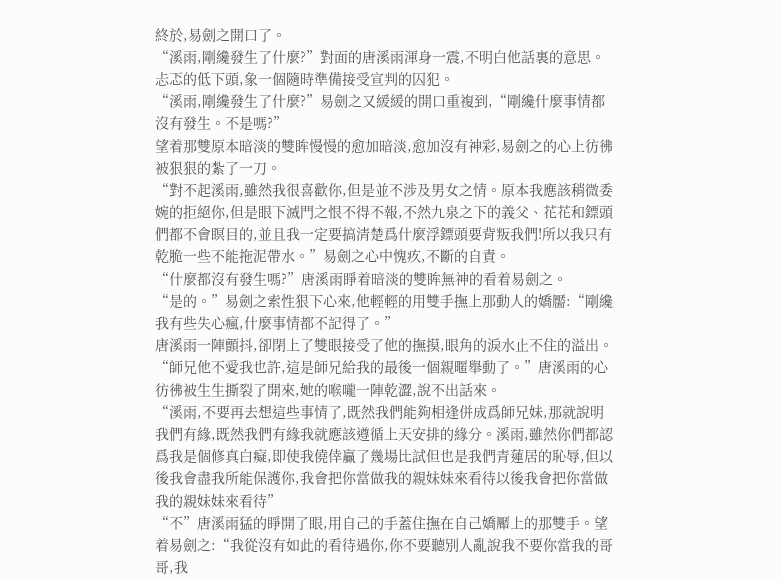終於,易劍之開口了。
“溪雨,剛纔發生了什麼?”對面的唐溪雨渾身一震,不明白他話裏的意思。忐忑的低下頭,象一個隨時準備接受宣判的囚犯。
“溪雨,剛纔發生了什麼?”易劍之又緩緩的開口重複到,“剛纔什麼事情都沒有發生。不是嗎?”
望着那雙原本暗淡的雙眸慢慢的愈加暗淡,愈加沒有神彩,易劍之的心上彷彿被狠狠的紮了一刀。
“對不起溪雨,雖然我很喜歡你,但是並不涉及男女之情。原本我應該稍微委婉的拒絕你,但是眼下滅門之恨不得不報,不然九泉之下的義父、花花和鏢頭們都不會瞑目的,並且我一定要搞清楚爲什麼浮鏢頭要背叛我們!所以我只有乾脆一些不能拖泥帶水。”易劍之心中愧疚,不斷的自責。
“什麼都沒有發生嗎?”唐溪雨睜着暗淡的雙眸無神的看着易劍之。
“是的。”易劍之索性狠下心來,他輕輕的用雙手撫上那動人的嬌靨:“剛纔我有些失心瘋,什麼事情都不記得了。”
唐溪雨一陣顫抖,卻閉上了雙眼接受了他的撫摸,眼角的淚水止不住的溢出。
“師兄他不愛我也許,這是師兄給我的最後一個親暱舉動了。”唐溪雨的心彷彿被生生撕裂了開來,她的喉嚨一陣乾澀,說不出話來。
“溪雨,不要再去想這些事情了,既然我們能夠相逢併成爲師兄妹,那就說明我們有緣,既然我們有緣我就應該遵循上天安排的緣分。溪雨,雖然你們都認爲我是個修真白癡,即使我僥倖贏了幾場比試但也是我們青蓮居的恥辱,但以後我會盡我所能保護你,我會把你當做我的親妹妹來看待以後我會把你當做我的親妹妹來看待”
“不”唐溪雨猛的睜開了眼,用自己的手蓋住撫在自己嬌厴上的那雙手。望着易劍之:“我從沒有如此的看待過你,你不要聽別人亂說我不要你當我的哥哥,我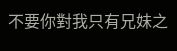不要你對我只有兄妹之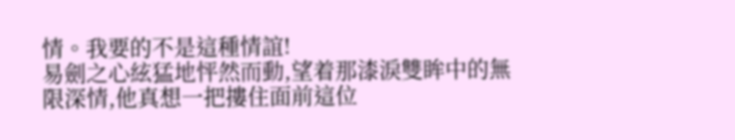情。我要的不是這種情誼!
易劍之心絃猛地怦然而動,望着那漆淚雙眸中的無限深情,他真想一把摟住面前這位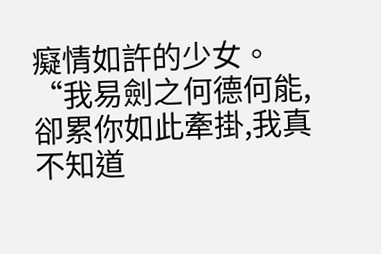癡情如許的少女。
“我易劍之何德何能,卻累你如此牽掛,我真不知道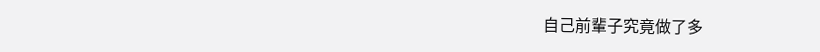自己前輩子究竟做了多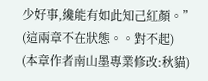少好事,纔能有如此知己紅顏。”
(這兩章不在狀態。。對不起)
(本章作者南山墨專業修改:秋貓)